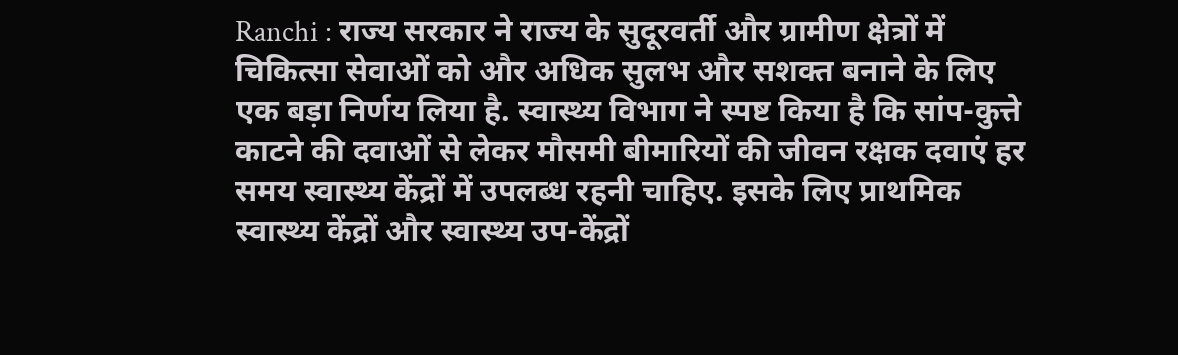Ranchi : राज्य सरकार ने राज्य के सुदूरवर्ती और ग्रामीण क्षेत्रों में चिकित्सा सेवाओं को और अधिक सुलभ और सशक्त बनाने के लिए एक बड़ा निर्णय लिया है. स्वास्थ्य विभाग ने स्पष्ट किया है कि सांप-कुत्ते काटने की दवाओं से लेकर मौसमी बीमारियों की जीवन रक्षक दवाएं हर समय स्वास्थ्य केंद्रों में उपलब्ध रहनी चाहिए. इसके लिए प्राथमिक स्वास्थ्य केंद्रों और स्वास्थ्य उप-केंद्रों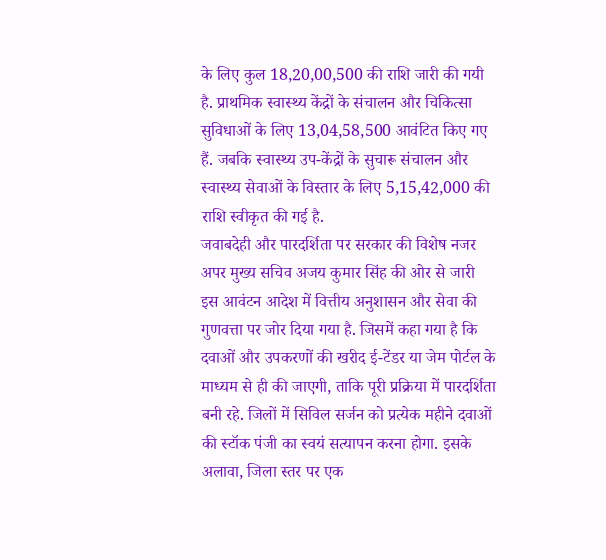के लिए कुल 18,20,00,500 की राशि जारी की गयी है. प्राथमिक स्वास्थ्य केंद्रों के संचालन और चिकित्सा सुविधाओं के लिए 13,04,58,500 आवंटित किए गए हैं. जबकि स्वास्थ्य उप-केंद्रों के सुचारू संचालन और स्वास्थ्य सेवाओं के विस्तार के लिए 5,15,42,000 की राशि स्वीकृत की गई है.
जवाबदेही और पारदर्शिता पर सरकार की विशेष नजर
अपर मुख्य सचिव अजय कुमार सिंह की ओर से जारी इस आवंटन आदेश में वित्तीय अनुशासन और सेवा की गुणवत्ता पर जोर दिया गया है. जिसमें कहा गया है कि दवाओं और उपकरणों की खरीद ई-टेंडर या जेम पोर्टल के माध्यम से ही की जाएगी, ताकि पूरी प्रक्रिया में पारदर्शिता बनी रहे. जिलों में सिविल सर्जन को प्रत्येक महीने दवाओं की स्टॉक पंजी का स्वयं सत्यापन करना होगा. इसके अलावा, जिला स्तर पर एक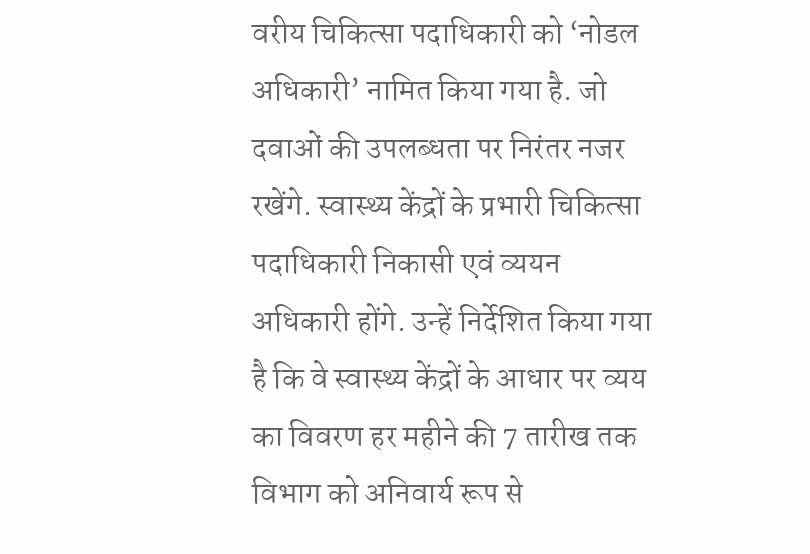वरीय चिकित्सा पदाधिकारी को ‘नोडल अधिकारी’ नामित किया गया है. जो दवाओं की उपलब्धता पर निरंतर नजर रखेंगे. स्वास्थ्य केंद्रों के प्रभारी चिकित्सा पदाधिकारी निकासी एवं व्ययन अधिकारी होंगे. उन्हें निर्देशित किया गया है कि वे स्वास्थ्य केंद्रों के आधार पर व्यय का विवरण हर महीने की 7 तारीख तक विभाग को अनिवार्य रूप से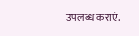उपलब्ध कराएं.